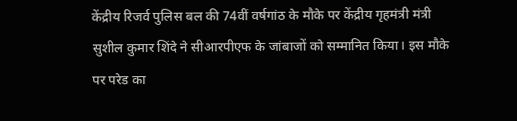केंद्रीय रिजर्व पुलिस बल की 74वीं वर्षगांठ के मौके पर केंद्रीय गृहमंत्री मंत्री सुशील कुमार शिंदे ने सीआरपीएफ के जांबाजों को सम्मानित किया। इस मौके पर परेड का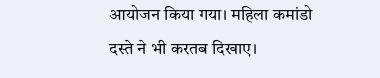आयोजन किया गया। महिला कमांडो दस्ते ने भी करतब दिखाए।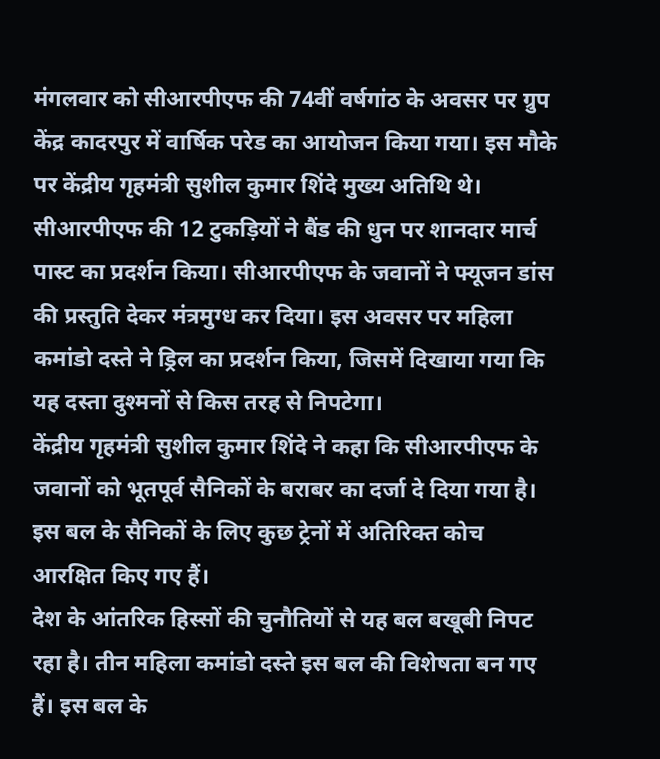मंगलवार को सीआरपीएफ की 74वीं वर्षगांठ के अवसर पर ग्रुप केंद्र कादरपुर में वार्षिक परेड का आयोजन किया गया। इस मौके पर केंद्रीय गृहमंत्री सुशील कुमार शिंदे मुख्य अतिथि थे।
सीआरपीएफ की 12 टुकड़ियों ने बैंड की धुन पर शानदार मार्च पास्ट का प्रदर्शन किया। सीआरपीएफ के जवानों ने फ्यूजन डांस की प्रस्तुति देकर मंत्रमुग्ध कर दिया। इस अवसर पर महिला कमांडो दस्ते ने ड्रिल का प्रदर्शन किया, जिसमें दिखाया गया कि यह दस्ता दुश्मनों से किस तरह से निपटेगा।
केंद्रीय गृहमंत्री सुशील कुमार शिंदे ने कहा कि सीआरपीएफ के जवानों को भूतपूर्व सैनिकों के बराबर का दर्जा दे दिया गया है। इस बल के सैनिकों के लिए कुछ ट्रेनों में अतिरिक्त कोच आरक्षित किए गए हैं।
देश के आंतरिक हिस्सों की चुनौतियों से यह बल बखूबी निपट रहा है। तीन महिला कमांडो दस्ते इस बल की विशेषता बन गए हैं। इस बल के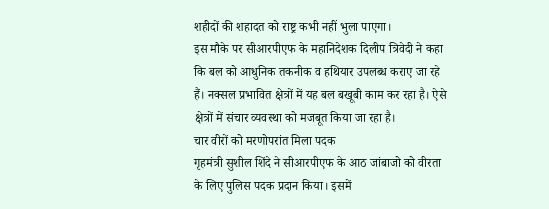शहीदों की शहादत को राष्ट्र कभी नहीं भुला पाएगा।
इस मौके पर सीआरपीएफ के महानिदेशक दिलीप त्रिवेदी ने कहा कि बल को आधुनिक तकनीक व हथियार उपलब्ध कराए जा रहे हैं। नक्सल प्रभावित क्षेत्रों में यह बल बखूबी काम कर रहा है। ऐसे क्षेत्रों में संचार व्यवस्था को मजबूत किया जा रहा है।
चार वीरों को मरणोपरांत मिला पदक
गृहमंत्री सुशील शिंदे ने सीआरपीएफ के आठ जांबाजो को वीरता के लिए पुलिस पदक प्रदान किया। इसमें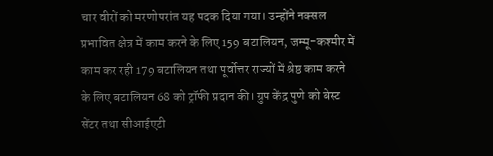चार वीरों को मरणोपरांत यह पदक दिया गया। उन्होंने नक्सल प्रभावित क्षेत्र में काम करने के लिए 159 बटालियन, जम्मू-कश्मीर में काम कर रही 179 बटालियन तथा पूर्वोत्तर राज्यों में श्रेष्ठ काम करने के लिए बटालियन 68 को ट्रॉफी प्रदान की। ग्रुप केंद्र पुणे को बेस्ट सेंटर तथा सीआईएटी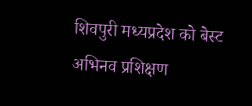शिवपुरी मध्यप्रदेश को बेस्ट अभिनव प्रशिक्षण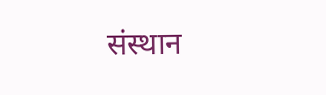संस्थान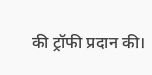की ट्रॉफी प्रदान की।